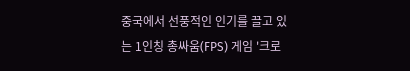중국에서 선풍적인 인기를 끌고 있는 1인칭 총싸움(FPS) 게임 '크로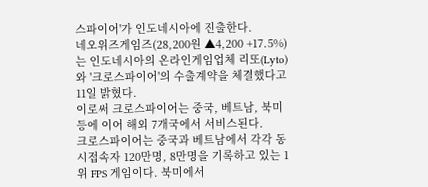스파이어'가 인도네시아에 진출한다.
네오위즈게임즈(28,200원 ▲4,200 +17.5%)는 인도네시아의 온라인게임업체 리또(Lyto)와 '크로스파이어'의 수출계약을 체결했다고 11일 밝혔다.
이로써 크로스파이어는 중국, 베트남, 북미 등에 이어 해외 7개국에서 서비스된다.
크로스파이어는 중국과 베트남에서 각각 동시접속자 120만명, 8만명을 기록하고 있는 1위 FPS 게임이다. 북미에서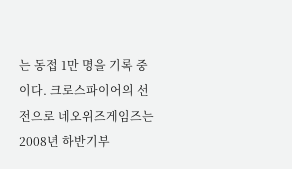는 동접 1만 명을 기록 중이다. 크로스파이어의 선전으로 네오위즈게임즈는 2008년 하반기부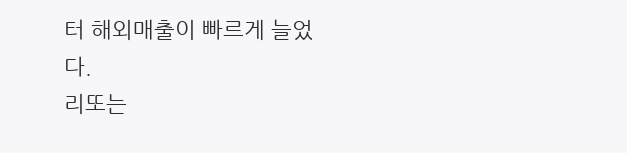터 해외매출이 빠르게 늘었다.
리또는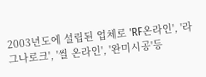2003년도에 설립된 업체로 'RF온라인', '라그나로크', '씰 온라인', '완미시공'등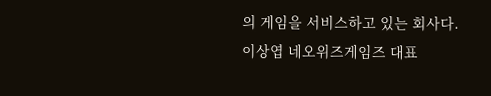의 게임을 서비스하고 있는 회사다.
이상엽 네오위즈게임즈 대표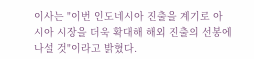이사는 "이번 인도네시아 진출을 계기로 아시아 시장을 더욱 확대해 해외 진출의 선봉에 나설 것"이라고 밝혔다.